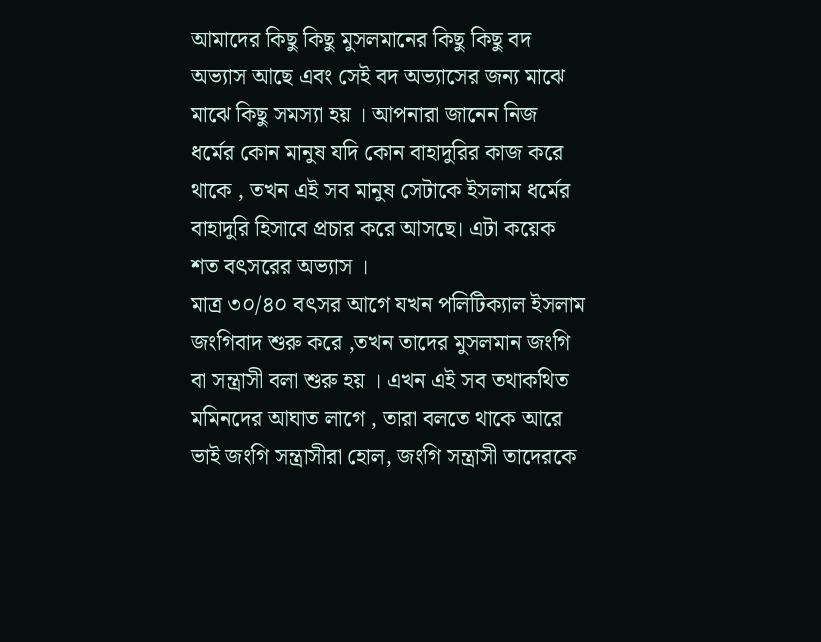আমাদের কিছু কিছু মুসলমানের কিছু কিছু বদ অভ্যাস আছে এবং সেই বদ অভ্যাসের জন্য মাঝে মাঝে কিছু সমস্যা হয় । আপনারা জানেন নিজ ধর্মের কোন মানুষ যদি কোন বাহাদুরির কাজ করে থাকে , তখন এই সব মানুষ সেটাকে ইসলাম ধর্মের বাহাদুরি হিসাবে প্রচার করে আসছে। এটা কয়েক শত বৎসরের অভ্যাস ।
মাত্র ৩০/৪০ বৎসর আগে যখন পলিটিক্যাল ইসলাম জংগিবাদ শুরু করে ,তখন তাদের মুসলমান জংগি বা সন্ত্রাসী বলা শুরু হয় । এখন এই সব তথাকথিত মমিনদের আঘাত লাগে , তারা বলতে থাকে আরে ভাই জংগি সন্ত্রাসীরা হোল, জংগি সন্ত্রাসী তাদেরকে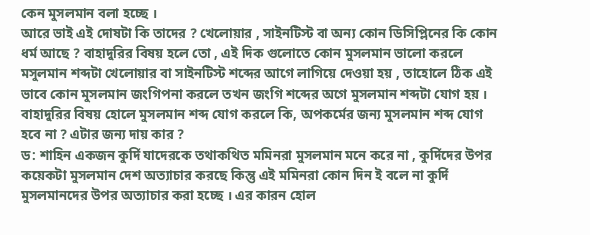কেন মুসলমান বলা হচ্ছে ।
আরে ভাই এই দোষটা কি তাদের ? খেলোয়ার , সাইনটিস্ট বা অন্য কোন ডিসিপ্লিনের কি কোন ধর্ম আছে ? বাহাদুরির বিষয় হলে তো , এই দিক গুলোতে কোন মুসলমান ভালো করলে মসুলমান শব্দটা খেলোয়ার বা সাইনটিস্ট শব্দের আগে লাগিয়ে দেওয়া হয় , তাহোলে ঠিক এই ভাবে কোন মুসলমান জংগিপনা করলে তখন জংগি শব্দের অগে মুসলমান শব্দটা যোগ হয় । বাহাদুরির বিষয় হোলে মুসলমান শব্দ যোগ করলে কি, অপকর্মের জন্য মুসলমান শব্দ যোগ হবে না ? এটার জন্য দায় কার ?
ড: শাহিন একজন কুর্দি যাদেরকে তথাকথিত মমিনরা মুসলমান মনে করে না , কুর্দিদের উপর কয়েকটা মুসলমান দেশ অত্যাচার করছে কিন্তু এই মমিনরা কোন দিন ই বলে না কুর্দি মুসলমানদের উপর অত্যাচার করা হচ্ছে । এর কারন হোল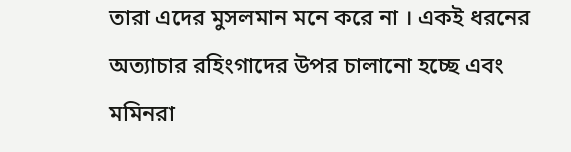তারা এদের মুসলমান মনে করে না । একই ধরনের অত্যাচার রহিংগাদের উপর চালানো হচ্ছে এবং মমিনরা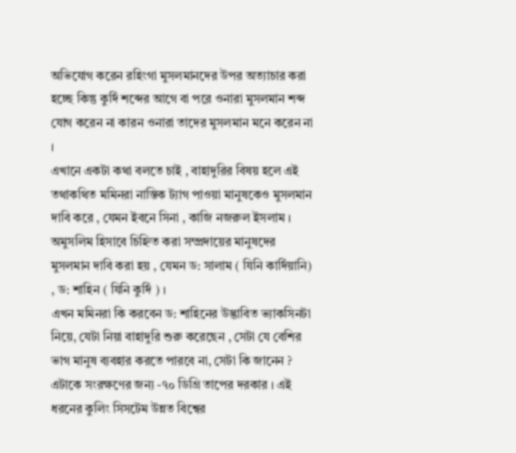অভিযোগ করেন রহিংগা মুসলমানদের উপর অত্যাচার করা হচ্ছে কিন্তু কুর্দি শব্দের আগে বা পরে ওনারা মুসলমান শব্দ যোগ করেন না কারন ওনারা তাদের মুসলমান মনে করেন না ।
এখানে একটা কথা বলতে চাই , বাহাদুরির বিষয় হলে এই তথাকথিত মমিনরা নাস্তিক ট্যাগ পাওয়া মানুষকেও মুসলমান দাবি করে , যেমন ইবনে সিনা , কাজি নজরুল ইসলাম । অমুসলিম হিসাবে চিহ্নিত করা সম্প্রদায়ের মানুষদের মুসলমান দাবি করা হয় , যেমন ড: সালাম ( যিনি কার্দিয়ানি) , ড: শাহিন ( যিনি কুর্দি ) ।
এখন মমিনরা কি করবেন ড: শাহিনের উদ্ভাবিত ভ্যাকসিনটা নিয়ে, যেটা নিয়া বাহাদুরি শুরু করেছেন , সেটা যে বেশির ভাগ মানুষ ব্যবহার করতে পারবে না, সেটা কি জানেন ? এটাকে সংরক্ষণের জন্য -৭০ ডিগ্রি তাপের দরকার । এই ধরনের কুলিং সিসটেম উন্নত বিশ্বের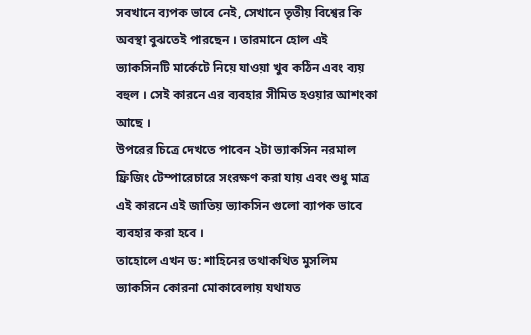সবখানে ব্যপক ভাবে নেই, সেখানে তৃতীয় বিশ্বের কি অবস্থা বুঝতেই পারছেন । তারমানে হোল এই ভ্যাকসিনটি মার্কেটে নিয়ে যাওয়া খুব কঠিন এবং ব্যয় বহুল । সেই কারনে এর ব্যবহার সীমিত হওয়ার আশংকা আছে ।
উপরের চিত্রে দেখতে পাবেন ২টা ভ্যাকসিন নরমাল ফ্রিজিং টেম্পারেচারে সংরক্ষণ করা যায় এবং শুধু মাত্র এই কারনে এই জাতিয় ভ্যাকসিন গুলো ব্যাপক ভাবে ব্যবহার করা হবে ।
তাহোলে এখন ড: শাহিনের তথাকথিত মুসলিম ভ্যাকসিন কোরনা মোকাবেলায় যথাযত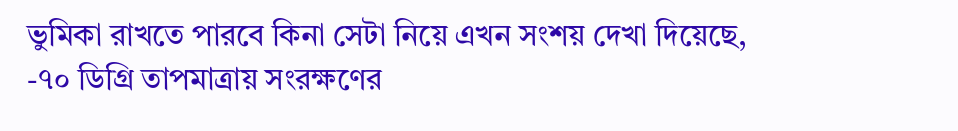ভুমিকা রাখতে পারবে কিনা সেটা নিয়ে এখন সংশয় দেখা দিয়েছে, -৭০ ডিগ্রি তাপমাত্রায় সংরক্ষণের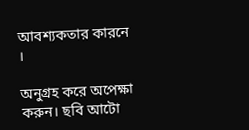আবশ্যকতার কারনে ।

অনুগ্রহ করে অপেক্ষা করুন। ছবি আটো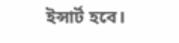ইন্সার্ট হবে।